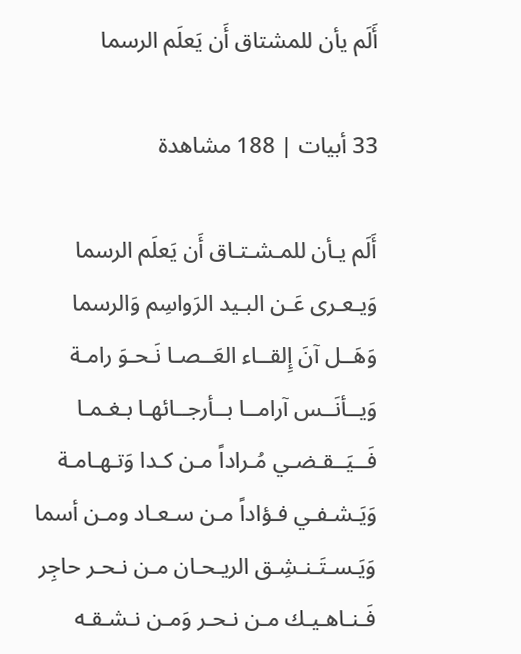أَلَم يأن للمشتاق أَن يَعلَم الرسما

33 أبيات | 188 مشاهدة

أَلَم يـأن للمـشـتـاق أَن يَعلَم الرسما
وَيـعـرى عَـن البـيد الرَواسِم وَالرسما
وَهَــل آنَ إِلقــاء العَــصـا نَـحـوَ رامـة
وَيــأنَــس آرامــا بــأرجــائهـا بـغـمـا
فَــيَــقـضـي مُـراداً مـن كـدا وَتـهـامـة
وَيَـشـفـي فـؤاداً مـن سـعـاد ومـن أسما
وَيَـسـتَـنـشِـق الريـحـان مـن نـحـر حاجِر
فَـنـاهـيـك مـن نـحـر وَمـن نـشـقـه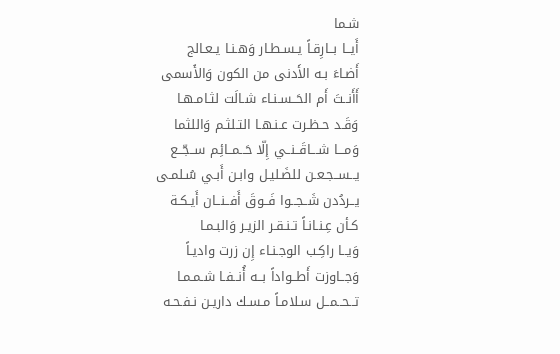شـما
أَيــا بــارِقـاً يـسـطـار وَهـنـا يـعـالج
أَضـاءَ بـه الأَدنى من الكون وَالأَسمى
أَأَنــتَ أَم الحَــسـنـاء شـالَت لثـامـهـا
وَقَـد حـظـرت عـنـهـا التـلثـم وَاللثما
وَمـــا شـــاقَــنــي إِلّا حَــمــائِم ســجّــع
يــســجـعـن للضَـليـل وابـن أَبـي سُـلمـى
يــردُدن شَــجــوا فَــوقَ أَفــنــان أَيـكـة
كـأن عِـنـانـاً تـنـقـر الزيـر وَالبـمـا
وَيــا راكِـب الوجـنـاء إِن زرت واديـاً
وَجــاوزت أَطــواداً بــه أُنــفـا شـمـمـا
تــحــمــل سـلامـاً مـسـك داريـن نـفـحـه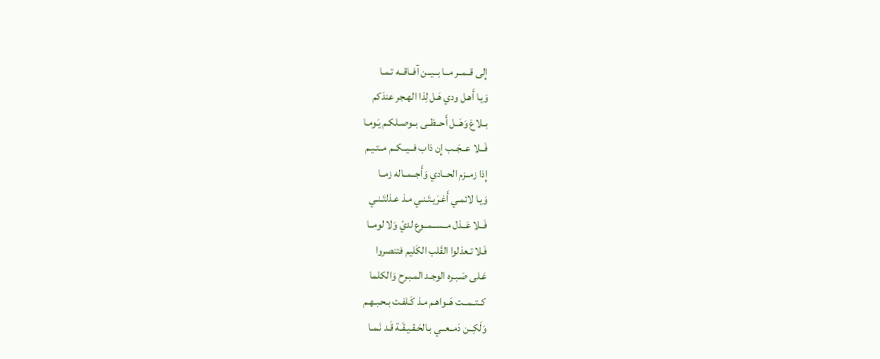إِلى قــمــر مــا بــيــن آفــاقــه تـمـا
وَيـا أَهـل ودي هَـل لِذا الهـجر عندَكم
بــلاغ وَهَــل أَحــظــى بــوصـلكـم يَـومـا
فَــلا عــجَــب إِن ذاب فــيــكــم مــتـيـم
إِذا زمــزم الحــادي وَأَجــمــاله زمــا
وَيـا لائمـي أَغـرَيـتَـنـي مـذ عـذلتَـنـي
فَــلا عَــذل مــســمــوع لديّ وَلا لومــا
فَـلا تـعذلوا القَلب الكَليم فتنصروا
عَـلى صَـبـره الوجـد المـبـرح وَالكلما
كــتــمــت هَــواهـم مـذ كَـلفـت بـحـبـهـم
وَلَكِــن دَمــعــي بـالحَـقـيـقَـة قَـد نَـمـا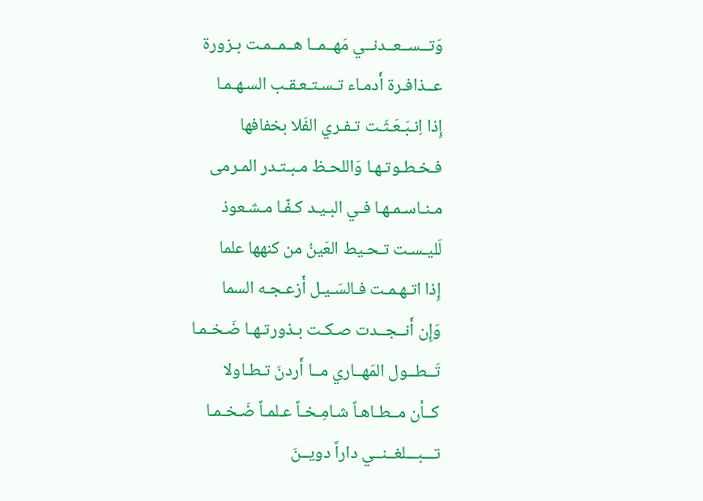وَتــســعــدنــي مَهــمــا هــمــمـت بـزورة
عــذافـرة أَدمـاء تـسـتـعـقـب السـهـمـا
إِذا اِنـبَـعَـثَـت تـفـري الفَلا بخفافها
فـخـطـوتـهـا وَاللحـظ مـبـتـدر المـرمى
مـنـاسـمـهـا فـي البـيـد كـفّـا مـشـعوذ
لَليـسـت تـحـيط العَينُ من كنهها علما
إِذا اتـهـمـت فـالسَـيـل أَزعـجـه السما
وَإِن أَنــجــدت صـكـت بـذورتـهـا ضَـخـمـا
تَــطــول المَهــاري مــا أَردنَ تـطـاولا
كــأن مــطـاهـاً شـامِـخـاً عـلمـاً ضَـخـمـا
تـــبـــلغــنــي داراً دويــنَ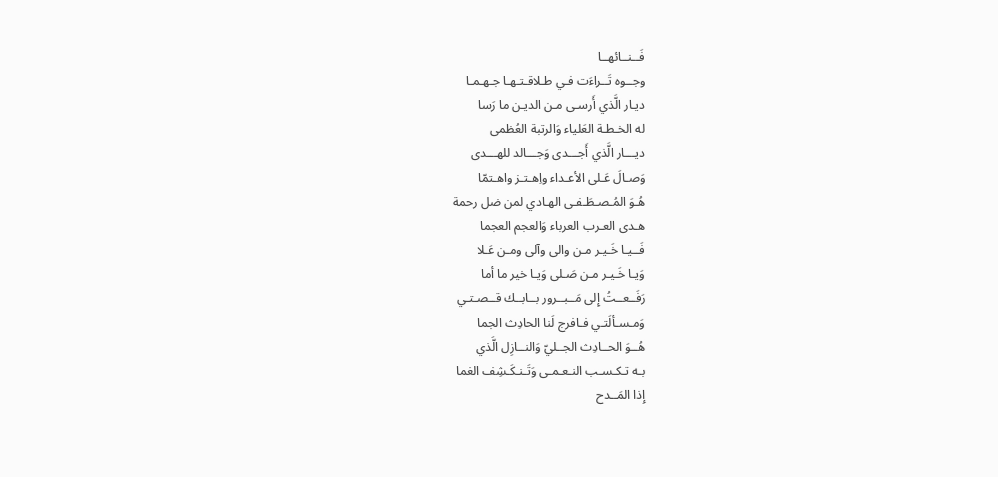فَــنــائهــا
وجــوه تَــراءَت فـي طـلاقـتـهـا جـهـمـا
ديـار الَّذي أَرسـى مـن الديـن ما رَسا
له الخـطـة العَلياء وَالرتبة العُظمى
ديـــار الَّذي أَجـــدى وَجـــالد للهـــدى
وَصـالَ عَـلى الأعـداء واِهـتـز واهـتمّا
هُـوَ المُـصـطَـفـى الهـادي لمن ضل رحمة
هـدى العـرب العرباء وَالعجم العجما
فَــيـا خَـيـر مـن والى وآلى ومـن عَـلا
وَيـا خَـيـر مـن صَـلى وَيـا خير ما أما
رَفَــعــتُ إِلى مَــبــرور بــابــك قــصـتـي
وَمـسـألَتـي فـافرج لَنا الحادِث الجما
هُــوَ الحــادِث الجــليّ وَالنــازِل الَّذي
بـه تـكـسـب النـعـمـى وَتَـنـكَـشِف الغما
إِذا المَــدح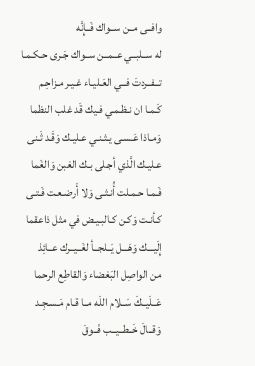وافــى مــن ســواك فَــإِنَّه
له ســلبــي عــمــن ســواك جَـرى حـكـمـا
تــفــردتَ فــي العَـليـاء غـيـر مـزاحِـم
كَـمـا ان نـظـمـي فـيك قَد غلب النظما
وَمـاذا عَـسـى يـثـنـي عـليـك وَقَـد ثَـنى
عـليـك الَّذي أجـلى بـك الغبن وَالغَما
فَـمـا حـمـلت أُنـثـى وَلا أَرضـعـت فَـتـى
كـأنـت وَكـن كـالبـيـض في مثل ذاعقما
إِلَيـــك وَهَـــل يَــلجــأ لغَــيــرك عــائِذ
من الواصِل البَغضاء وَالقاطِع الرحما
عَــلَيــكَ سَــلام اللَه مــا قـام مَـسـجِـد
وَقــالَ خَــطــيــب فَــوقَ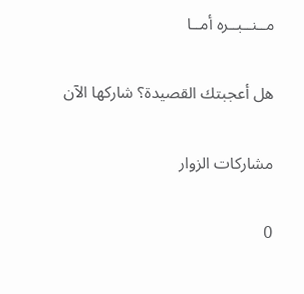مــنــبــره أمــا

هل أعجبتك القصيدة؟ شاركها الآن

مشاركات الزوار

0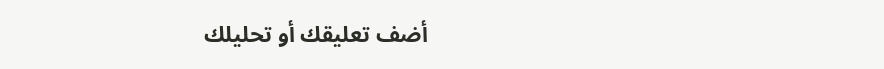أضف تعليقك أو تحليلك